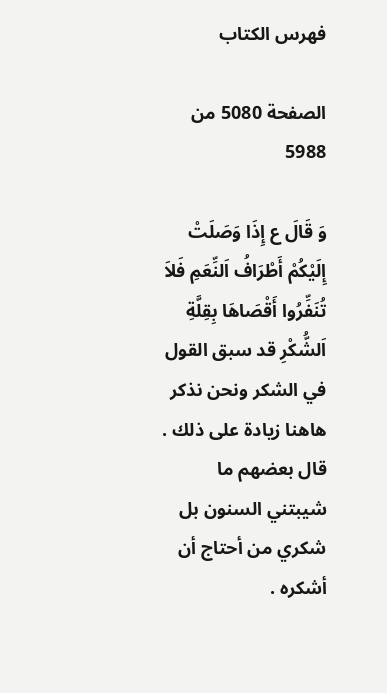فهرس الكتاب

الصفحة 5080 من 5988

وَ قَالَ ع إِذَا وَصَلَتْ إِلَيْكُمْ أَطْرَافُ اَلنِّعَمِ فَلاَ تُنَفِّرُوا أَقْصَاهَا بِقِلَّةِ اَلشُّكْرِ قد سبق القول في الشكر ونحن نذكر هاهنا زيادة على ذلك . قال بعضهم ما شيبتني السنون بل شكري من أحتاج أن أشكره .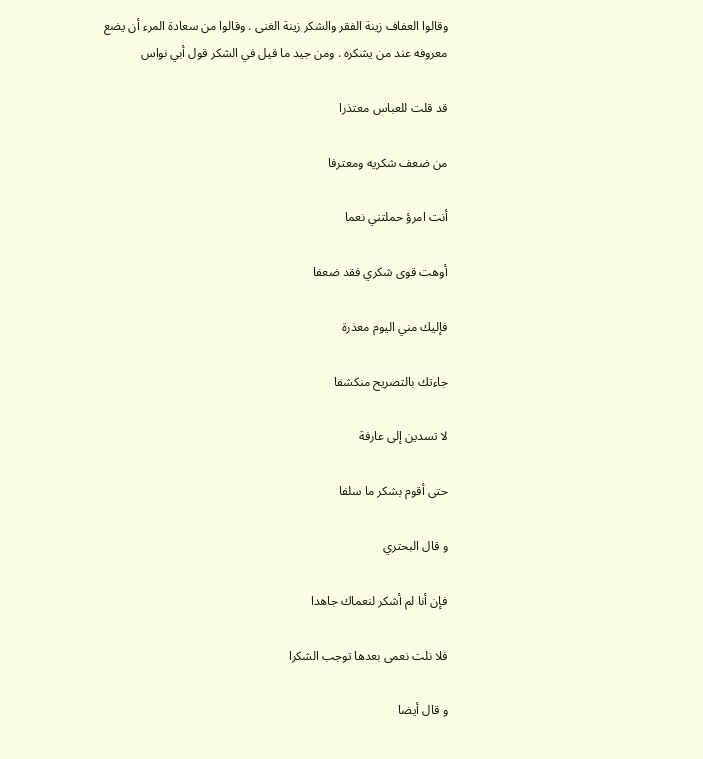وقالوا العفاف زينة الفقر والشكر زينة الغنى . وقالوا من سعادة المرء أن يضع معروفه عند من يشكره . ومن جيد ما قيل في الشكر قول أبي نواس

قد قلت للعباس معتذرا

من ضعف شكريه ومعترفا

أنت امرؤ حملتني نعما

أوهت قوى شكري فقد ضعفا

فإليك مني اليوم معذرة

جاءتك بالتصريح منكشفا

لا تسدين إلى عارفة

حتى أقوم بشكر ما سلفا

و قال البحتري

فإن أنا لم أشكر لنعماك جاهدا

فلا نلت نعمى بعدها توجب الشكرا

و قال أيضا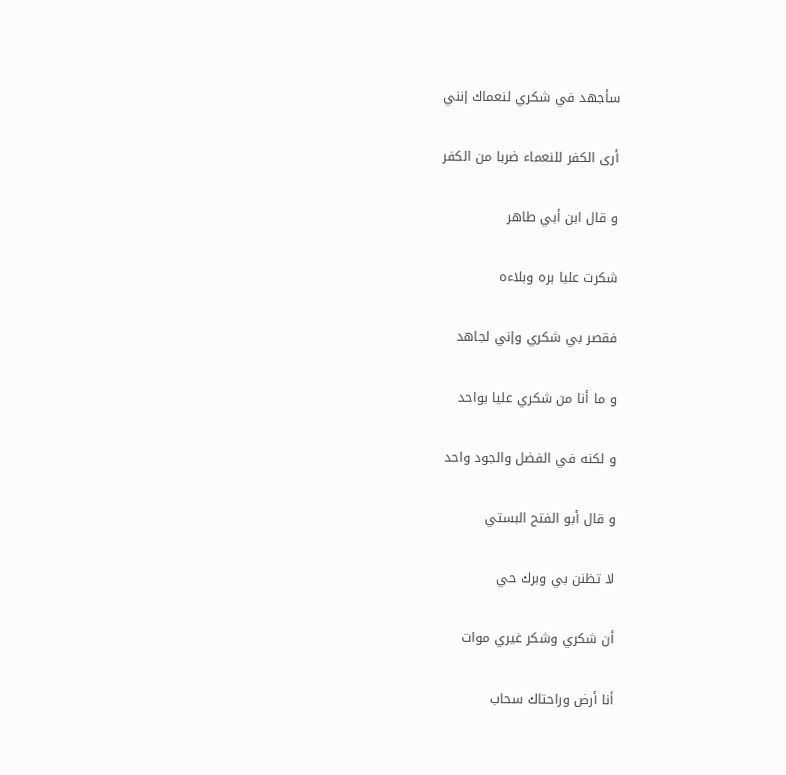سأجهد في شكري لنعماك إنني

أرى الكفر للنعماء ضربا من الكفر

و قال ابن أبي طاهر

شكرت عليا بره وبلاءه

فقصر بي شكري وإني لجاهد

و ما أنا من شكري عليا بواحد

و لكنه في الفضل والجود واحد

و قال أبو الفتح البستي

لا تظنن بي وبرك حي

أن شكري وشكر غيري موات

أنا أرض وراحتاك سحاب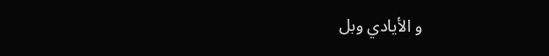و الأيادي وبل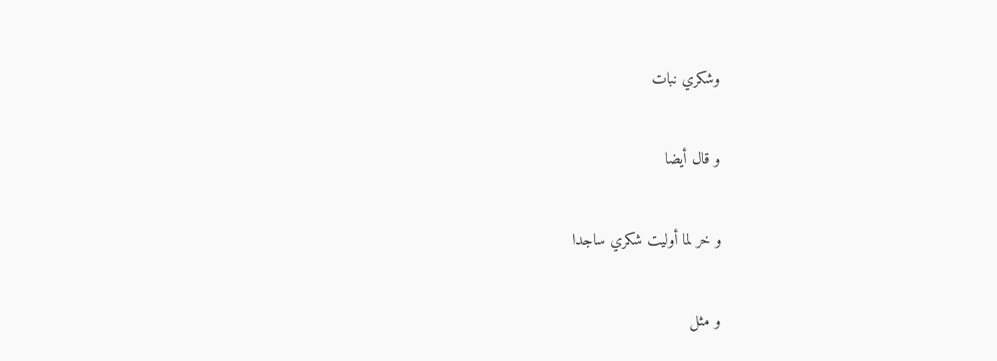وشكري نبات

و قال أيضا

و خر لما أوليت شكري ساجدا

و مثل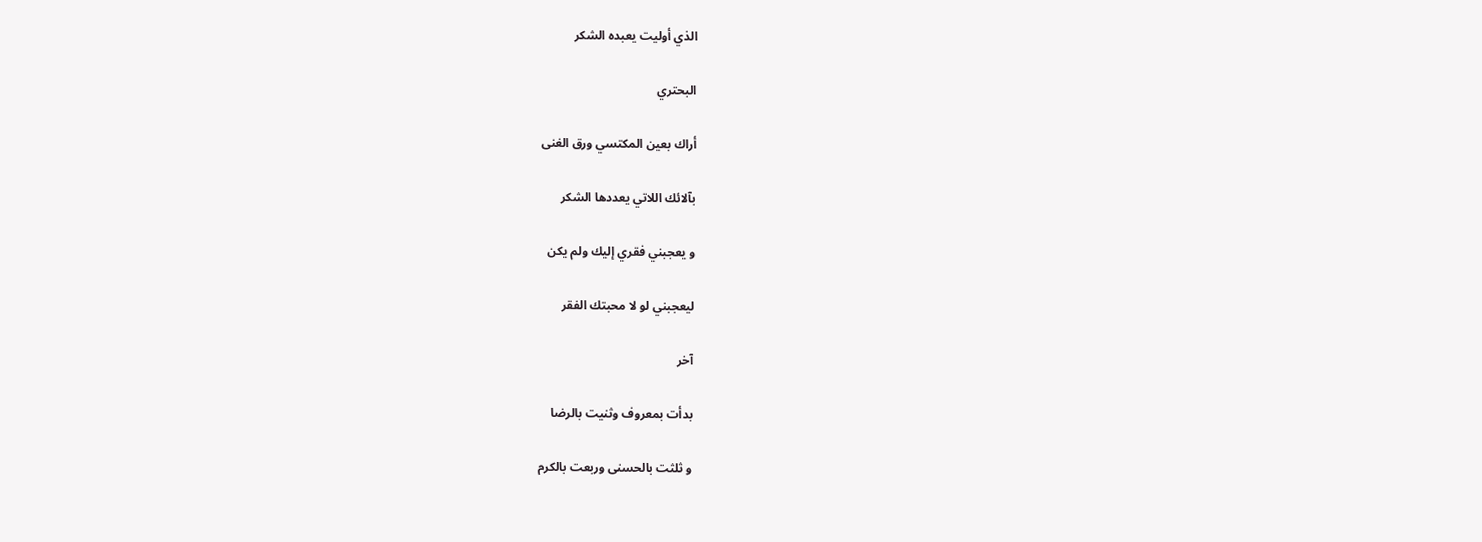الذي أوليت يعبده الشكر

البحتري

أراك بعين المكتسي ورق الغنى

بآلائك اللاتي يعددها الشكر

و يعجبني فقري إليك ولم يكن

ليعجبني لو لا محبتك الفقر

آخر

بدأت بمعروف وثنيت بالرضا

و ثلثت بالحسنى وربعت بالكرم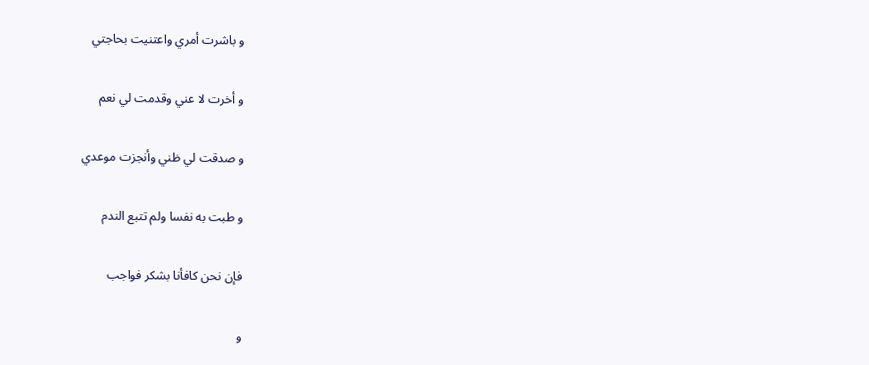و باشرت أمري واعتنيت بحاجتي

و أخرت لا عني وقدمت لي نعم

و صدقت لي ظني وأنجزت موعدي

و طبت به نفسا ولم تتبع الندم

فإن نحن كافأنا بشكر فواجب

و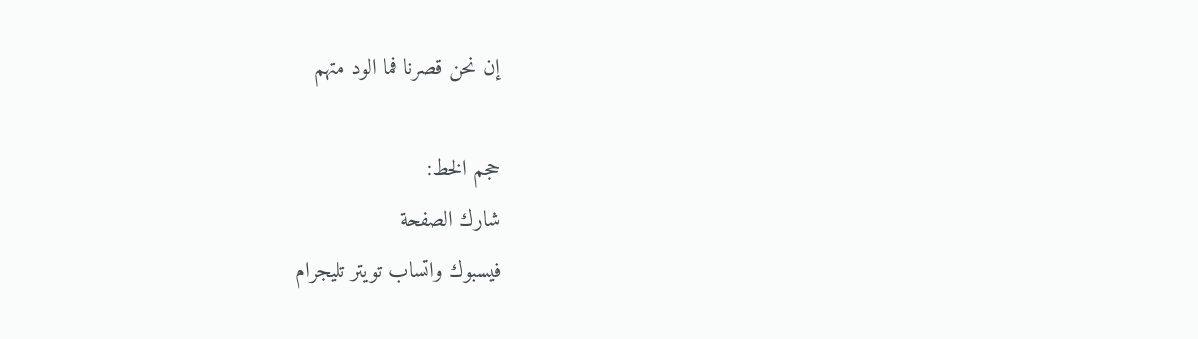إن نحن قصرنا فما الود متهم

حجم الخط:
شارك الصفحة
فيسبوك واتساب تويتر تليجرام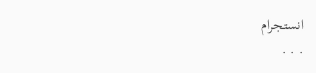انستجرام
. . .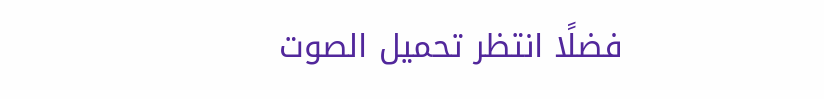فضلًا انتظر تحميل الصوت